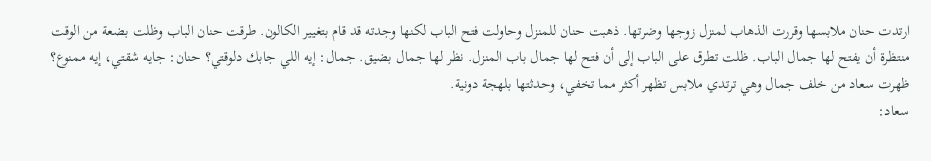ارتدت حنان ملابسها وقررت الذهاب لمنزل زوجها وضرتها. ذهبت حنان للمنزل وحاولت فتح الباب لكنها وجدته قد قام بتغيير الكالون. طرقت حنان الباب وظلت بضعة من الوقت منتظرة أن يفتح لها جمال الباب. ظلت تطرق على الباب إلى أن فتح لها جمال باب المنزل. نظر لها جمال بضيق. جمال: إيه اللي جابك دلوقتي؟ حنان: جايه شقتي، إيه ممنوع؟ ظهرت سعاد من خلف جمال وهي ترتدي ملابس تظهر أكثر مما تخفي، وحدثتها بلهجة دونية.
سعاد: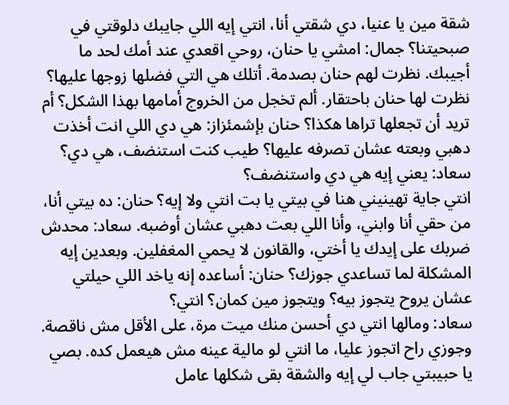شقة مين يا عنيا، دي شقتي أنا، انتي إيه اللي جايبك دلوقتي في صبحيتنا؟ جمال: امشي يا حنان، روحي اقعدي عند أمك لحد ما أجيبك. نظرت لهم حنان بصدمة. أتلك هي التي فضلها زوجها عليها؟ نظرت لها حنان باحتقار. ألم تخجل من الخروج أمامها بهذا الشكل؟ أم تريد أن تجعلها تراها هكذا؟ حنان بإشمئزاز: هي دي اللي انت أخذت دهبي وبعته عشان تصرفه عليها؟ طيب كنت استنضف، هي دي؟ سعاد: يعني إيه هي دي واستنضف؟
انتي جاية تهينيني هنا في بيتي يا بت انتي ولا إيه؟ حنان: ده بيتي أنا، من حقي أنا وابني، وأنا اللي بعت دهبي عشان أوضبه. سعاد: محدش ضربك على إيدك يا أختي، والقانون لا يحمي المغفلين. وبعدين إيه المشكلة لما تساعدي جوزك؟ حنان: أساعده إنه ياخد اللي حيلتي عشان يروح يتجوز بيه؟ ويتجوز مين كمان؟ انتي؟
سعاد: ومالها انتي دي أحسن منك ميت مرة، على الأقل مش ناقصة. وجوزي راح اتجوز عليا، ما انتي لو مالية عينه مش هيعمل كده. بصي يا حبيبتي جاب لي إيه والشقة بقى شكلها عامل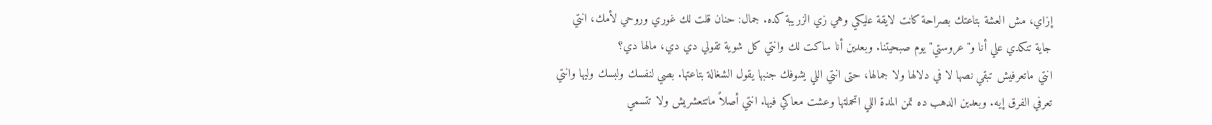إزاي، مش العشة بتاعتك بصراحة كانت لايقة عليكي وهي زي الزريبة كده. جمال: حنان قلت لك غوري وروحي لأمك، انتي جاية تنكدي علي أنا و"عروستي" يوم صبحيتنا. وبعدين أنا ساكت لك وانتي كل شوية تقولي دي دي، مالها دي؟
انتي ماتعرفيش تبقي نصها لا في دلالها ولا جمالها، حتى انتي اللي يشوفك جنبها يقول الشغالة بتاعتها. بصي لنفسك ولبسك وليها وانتي تعرفي الفرق إيه. وبعدين الدهب ده تمن المدة اللي اتحملتها وعشت معاكي فيها. انتي أصلاً ماتتعشريش ولا تتسمي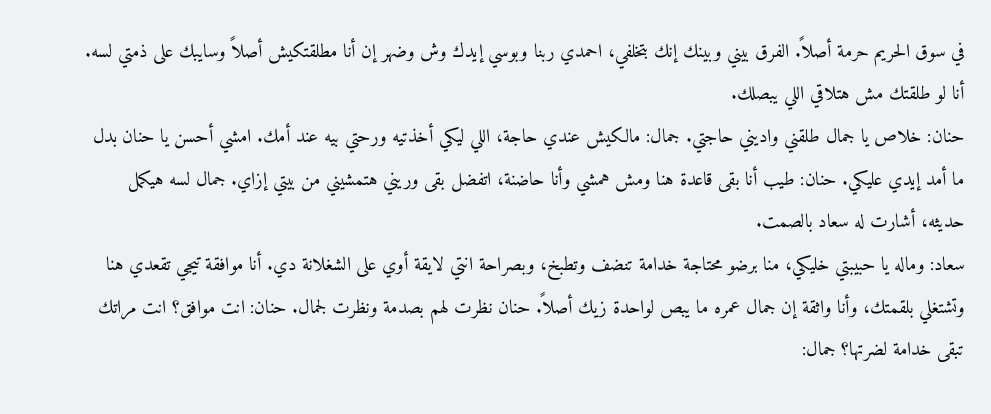في سوق الحريم حرمة أصلاً. الفرق بيني وبينك إنك بتخلفي، احمدي ربنا وبوسي إيدك وش وضهر إن أنا مطلقتكيش أصلاً وسايبك على ذمتي لسه. أنا لو طلقتك مش هتلاقي اللي يبصلك.
حنان: خلاص يا جمال طلقني واديني حاجتي. جمال: مالكيش عندي حاجة، اللي ليكي أخذتيه ورحتي بيه عند أمك. امشي أحسن يا حنان بدل ما أمد إيدي عليكي. حنان: طيب أنا بقى قاعدة هنا ومش همشي وأنا حاضنة، اتفضل بقى وريني هتمشيني من بيتي إزاي. جمال لسه هيكمل حديثه، أشارت له سعاد بالصمت.
سعاد: وماله يا حبيبتي خليكي، منا برضو محتاجة خدامة تنضف وتطبخ، وبصراحة انتي لايقة أوي على الشغلانة دي. أنا موافقة تيجي تقعدي هنا وتشتغلي بلقمتك، وأنا واثقة إن جمال عمره ما يبص لواحدة زيك أصلاً. حنان نظرت لهم بصدمة ونظرت لجمال. حنان: انت موافق؟ انت مراتك تبقى خدامة لضرتها؟ جمال: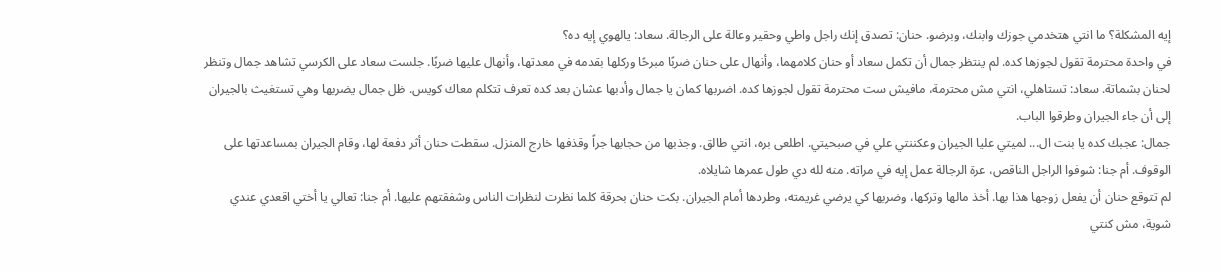إيه المشكلة؟ ما انتي هتخدمي جوزك وابنك، وبرضو. حنان: تصدق إنك راجل واطي وحقير وعالة على الرجالة. سعاد: يالهوي إيه ده؟
في واحدة محترمة تقول لجوزها كده. لم ينتظر جمال أن تكمل سعاد أو حنان كلامهما، وأنهال على حنان ضربًا مبرحًا وركلها بقدمه في معدتها، وأنهال عليها ضربًا. جلست سعاد على الكرسي تشاهد جمال وتنظر لحنان بشماتة. سعاد: تستاهلي، انتي مش محترمة، مافيش ست محترمة تقول لجوزها كده. اضربها كمان يا جمال وأدبها عشان بعد كده تعرف تتكلم معاك كويس. ظل جمال يضربها وهي تستغيث بالجيران إلى أن جاء الجيران وطرقوا الباب.
جمال: عجبك كده يا بنت ال... لميتي عليا الجيران وعكننتي علي في صبحيتي. اطلعى بره، انتي طالق. وجذبها من حجابها جراً وقذفها خارج المنزل. سقطت حنان أثر دفعة لها، وقام الجيران بمساعدتها على الوقوف. أم جنا: شوفوا الراجل الناقص، عرة الرجالة عمل إيه في مراته. منه لله دي طول عمرها شايلاه.
لم تتوقع حنان أن يفعل زوجها هذا بها. أخذ مالها وتركها، وضربها كي يرضي غريمته، وطردها أمام الجيران. بكت حنان بحرقة كلما نظرت لنظرات الناس وشفقتهم عليها. أم جنا: تعالي يا أختي اقعدي عندي شوية، مش كنتي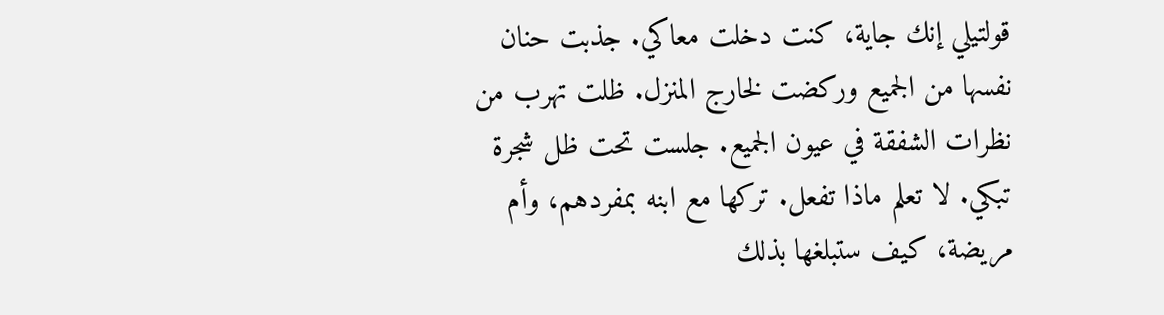قولتيلي إنك جاية، كنت دخلت معاكي. جذبت حنان نفسها من الجميع وركضت لخارج المنزل. ظلت تهرب من نظرات الشفقة في عيون الجميع. جلست تحت ظل شجرة تبكي. لا تعلم ماذا تفعل. تركها مع ابنه بمفردهم، وأم مريضة، كيف ستبلغها بذلك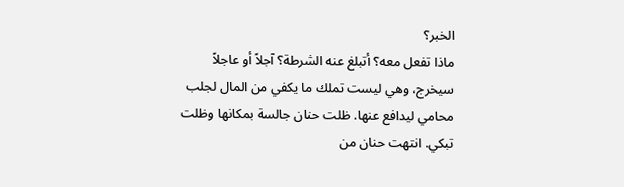الخبر؟
ماذا تفعل معه؟ أتبلغ عنه الشرطة؟ آجلاً أو عاجلاً سيخرج، وهي ليست تملك ما يكفي من المال لجلب محامي ليدافع عنها. ظلت حنان جالسة بمكانها وظلت تبكي. انتهت حنان من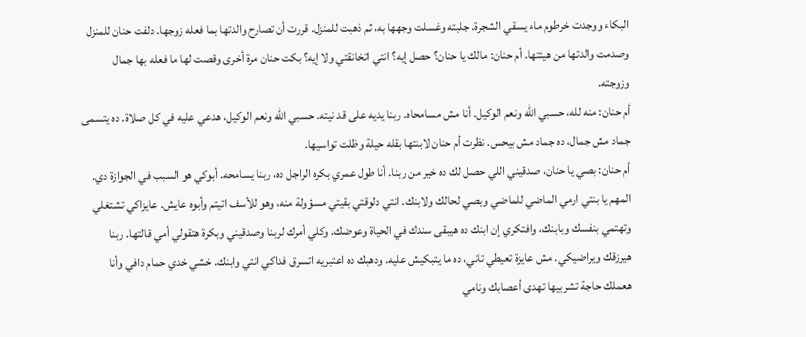البكاء ووجدت خرطوم ماء يسقي الشجرة. جلبته وغسلت وجهها به، ثم ذهبت للمنزل. قررت أن تصارح والدتها بما فعله زوجها. دلفت حنان للمنزل وصدمت والدتها من هيئتها. أم حنان: مالك يا حنان؟ حصل إيه؟ انتي اتخانقتي ولا إيه؟ بكت حنان مرة أخرى وقصت لها ما فعله بها جمال وزوجته.
أم حنان: منه لله، حسبي الله ونعم الوكيل. أنا مش مسامحاه. ربنا يديه على قد نيته. حسبي الله ونعم الوكيل، هدعي عليه في كل صلاة. ده يتسمى جماد مش جمال، ده جماد مش بيحس. نظرت أم حنان لابنتها بقله حيلة وظلت تواسيها.
أم حنان: بصي يا حنان، صدقيني اللي حصل لك ده خير من ربنا. أنا طول عمري بكره الراجل ده، ربنا يسامحه. أبوكي هو السبب في الجوازة دي. المهم يا بنتي ارمي الماضي للماضي وبصي لحالك ولابنك. انتي دلوقتي بقيتي مسؤولة منه، وهو للأسف اتيتم وأبوه عايش. عايزاكي تشتغلي وتهتمي بنفسك وبابنك، وافتكري إن ابنك ده هيبقى سندك في الحياة وعوضك. وكلي أمرك لربنا وصدقيني وبكرة هتقولي أمي قالتها. ربنا هيرزقك ويراضيكي. مش عايزة تعيطي تاني، ده ما يتبكيش عليه. ودهبك ده اعتبريه اتسرق فداكي انتي وابنك. خشي خدي حمام دافي وأنا هعملك حاجة تشربيها تهدى أعصابك ونامي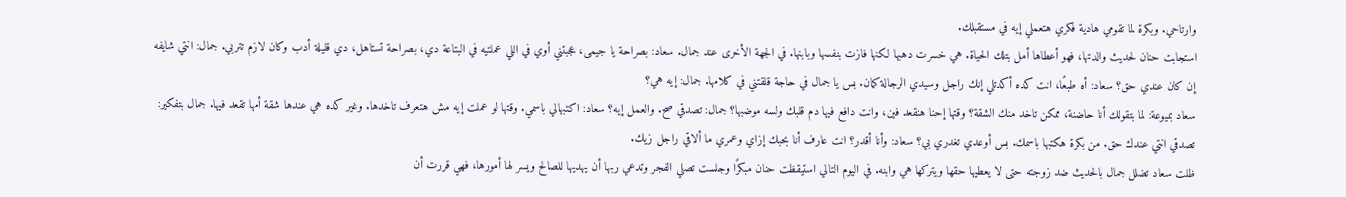وارتاحي. وبكرة لما تقومي هادية فكري هتعملي إيه في مستقبلك.
استجابت حنان لحديث والدتها، فهو أعطاها أمل بتلك الحياة. هي خسرت دهبها لكنها فازت بنفسها وبابنها. في الجهة الأخرى عند جمال. سعاد: بصراحة يا جيمى، عجبتني أوي في اللي عملتيه في البتاعة دي، بصراحة تستاهل، دي قليلة أدب وكان لازم تتربي. جمال: انتي شايفه إن كان عندي حق؟ سعاد: أه طبعًا، انت كده أكدتلي إنك راجل وسيدي الرجالة كمان. بس يا جمال في حاجة قلقتني في كلامها. جمال: إيه هي؟
سعاد بميوعة: لما بتقولك أنا حاضنة، ممكن تاخد منك الشقة؟ وقتها إحنا هنقعد فين، وانت دافع فيها دم قلبك ولسه موضبها؟ جمال: تصدقي صح. والعمل إيه؟ سعاد: اكتبهالي باسمي. وقتها لو عملت إيه مش هتعرف تاخدها. وغير كده هي عندها شقة أمها تقعد فيها. جمال بتفكير: تصدقي انتي عندك حق. من بكرة هكتبها باسمك. بس أوعدي تغدري بي؟ سعاد: وأنا أقدر؟ انت عارف أنا بحبك إزاي وعمري ما ألاقي راجل زيك.
ظلت سعاد تضلل جمال بالحديث ضد زوجته حتى لا يعطيها حقها ويتركها هي وابنه. في اليوم التالي استيقظت حنان مبكرًا وجلست تصلي الفجر وتدعي ربها أن يهديها للصالح ويسر لها أمورها، فهي قررت أن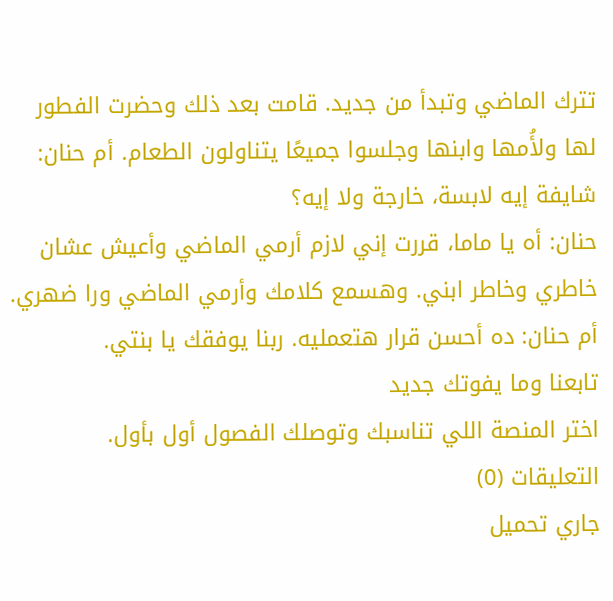تترك الماضي وتبدأ من جديد. قامت بعد ذلك وحضرت الفطور لها ولأُمها وابنها وجلسوا جميعًا يتناولون الطعام. أم حنان: شايفة إيه لابسة، خارجة ولا إيه؟
حنان: أه يا ماما، قررت إني لازم أرمي الماضي وأعيش عشان خاطري وخاطر ابني. وهسمع كلامك وأرمي الماضي ورا ضهري. أم حنان: ده أحسن قرار هتعمليه. ربنا يوفقك يا بنتي.
تابعنا وما يفوتك جديد
اختر المنصة اللي تناسبك وتوصلك الفصول أول بأول.
التعليقات (0)
جاري تحميل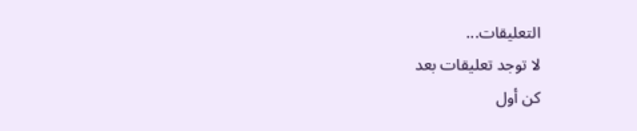التعليقات...
لا توجد تعليقات بعد
كن أول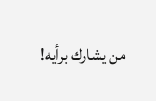من يشارك برأيه!